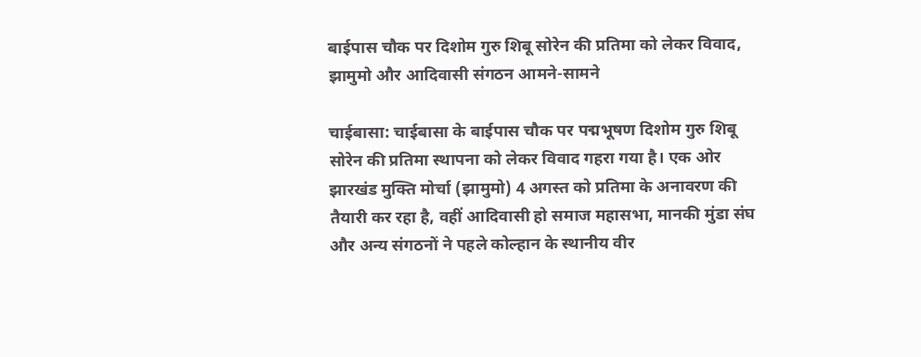बाईपास चौक पर दिशोम गुरु शिबू सोरेन की प्रतिमा को लेकर विवाद, झामुमो और आदिवासी संगठन आमने-सामने

चाईबासा: चाईबासा के बाईपास चौक पर पद्मभूषण दिशोम गुरु शिबू सोरेन की प्रतिमा स्थापना को लेकर विवाद गहरा गया है। एक ओर झारखंड मुक्ति मोर्चा (झामुमो) 4 अगस्त को प्रतिमा के अनावरण की तैयारी कर रहा है, वहीं आदिवासी हो समाज महासभा, मानकी मुंडा संघ और अन्य संगठनों ने पहले कोल्हान के स्थानीय वीर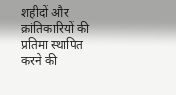शहीदों और क्रांतिकारियों की प्रतिमा स्थापित करने की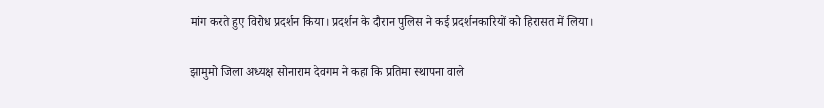मांग करते हुए विरोध प्रदर्शन किया। प्रदर्शन के दौरान पुलिस ने कई प्रदर्शनकारियों को हिरासत में लिया।

झामुमो जिला अध्यक्ष सोनाराम देवगम ने कहा कि प्रतिमा स्थापना वाले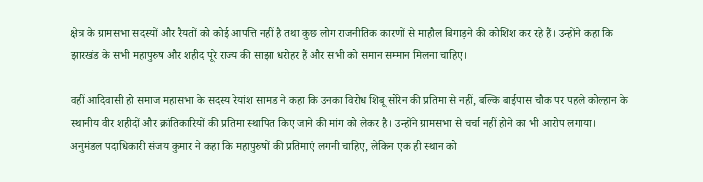क्षेत्र के ग्रामसभा सदस्यों और रैयतों को कोई आपत्ति नहीं है तथा कुछ लोग राजनीतिक कारणों से माहौल बिगाड़ने की कोशिश कर रहे हैं। उन्होंने कहा कि झारखंड के सभी महापुरुष और शहीद पूरे राज्य की साझा धरोहर हैं और सभी को समान सम्मान मिलना चाहिए।

वहीं आदिवासी हो समाज महासभा के सदस्य रेयांश सामड ने कहा कि उनका विरोध शिबू सोरेन की प्रतिमा से नहीं, बल्कि बाईपास चौक पर पहले कोल्हान के स्थानीय वीर शहीदों और क्रांतिकारियों की प्रतिमा स्थापित किए जाने की मांग को लेकर है। उन्होंने ग्रामसभा से चर्चा नहीं होने का भी आरोप लगाया।
अनुमंडल पदाधिकारी संजय कुमार ने कहा कि महापुरुषों की प्रतिमाएं लगनी चाहिए, लेकिन एक ही स्थान को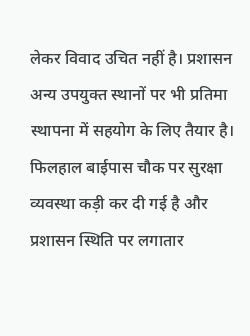लेकर विवाद उचित नहीं है। प्रशासन अन्य उपयुक्त स्थानों पर भी प्रतिमा स्थापना में सहयोग के लिए तैयार है। फिलहाल बाईपास चौक पर सुरक्षा व्यवस्था कड़ी कर दी गई है और प्रशासन स्थिति पर लगातार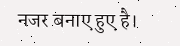नजर बनाए हुए है।